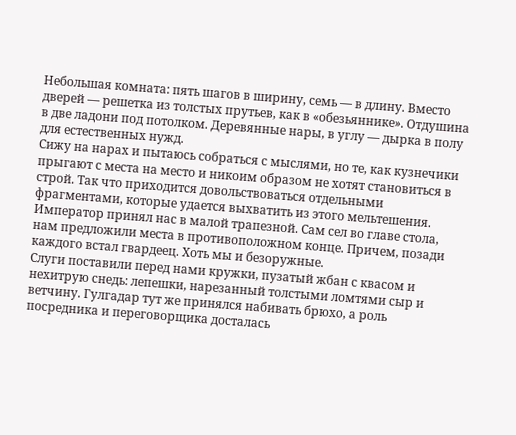Небольшая комната: пять шагов в ширину, семь — в длину. Вместо дверей — решетка из толстых прутьев, как в «обезьяннике». Отдушина в две ладони под потолком. Деревянные нары, в углу — дырка в полу для естественных нужд.
Сижу на нарах и пытаюсь собраться с мыслями, но те, как кузнечики прыгают с места на место и никоим образом не хотят становиться в строй. Так что приходится довольствоваться отдельными фрагментами, которые удается выхватить из этого мельтешения.
Император принял нас в малой трапезной. Сам сел во главе стола, нам предложили места в противоположном конце. Причем, позади каждого встал гвардеец. Хоть мы и безоружные.
Слуги поставили перед нами кружки, пузатый жбан с квасом и нехитрую снедь: лепешки, нарезанный толстыми ломтями сыр и ветчину. Гулгадар тут же принялся набивать брюхо, а роль посредника и переговорщика досталась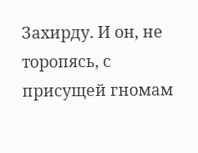Захирду. И он, не торопясь, с присущей гномам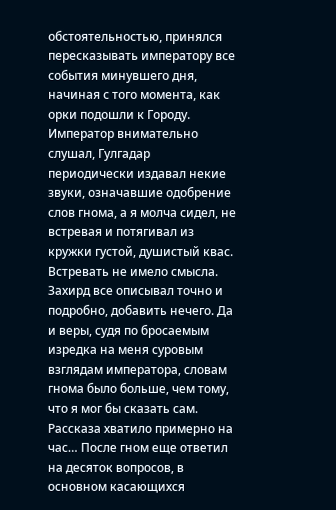обстоятельностью, принялся пересказывать императору все события минувшего дня, начиная с того момента, как орки подошли к Городу.
Император внимательно слушал, Гулгадар периодически издавал некие звуки, означавшие одобрение слов гнома, а я молча сидел, не встревая и потягивал из кружки густой, душистый квас. Встревать не имело смысла. Захирд все описывал точно и подробно, добавить нечего. Да и веры, судя по бросаемым изредка на меня суровым взглядам императора, словам гнома было больше, чем тому, что я мог бы сказать сам.
Рассказа хватило примерно на час… После гном еще ответил на десяток вопросов, в основном касающихся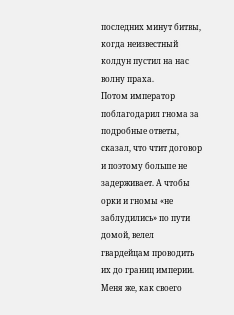последних минут битвы, когда неизвестный колдун пустил на нас волну праха.
Потом император поблагодарил гнома за подробные ответы, сказал, что чтит договор и поэтому больше не задерживает. А чтобы орки и гномы «не заблудились» по пути домой, велел гвардейцам проводить их до границ империи. Меня же, как своего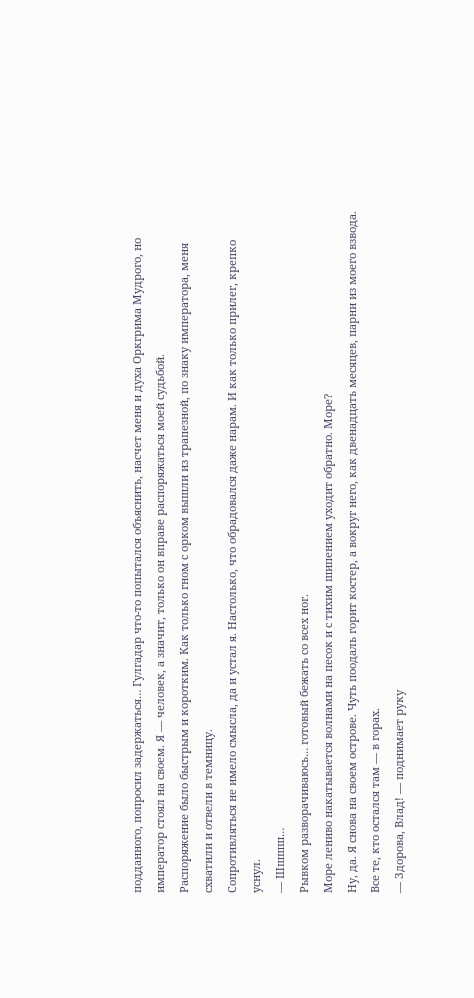подданного, попросил задержаться… Гулгадар что-то попытался объяснить, насчет меня и духа Оркгрима Мудрого, но император стоял на своем. Я — человек, а значит, только он вправе распоряжаться моей судьбой.
Распоряжение было быстрым и коротким. Как только гном с орком вышли из трапезной, по знаку императора, меня схватили и отвели в темницу.
Сопротивляться не имело смысла, да и устал я. Настолько, что обрадовался даже нарам. И как только прилег, крепко уснул.
— Шшшш…
Рывком разворачиваюсь… готовый бежать со всех ног.
Море лениво накатывается волнами на песок и с тихим шипением уходит обратно. Море?
Ну, да. Я снова на своем острове. Чуть поодаль горит костер, а вокруг него, как двенадцать месяцев, парни из моего взвода. Все те, кто остался там — в горах.
— Здорова, Влад! — поднимает руку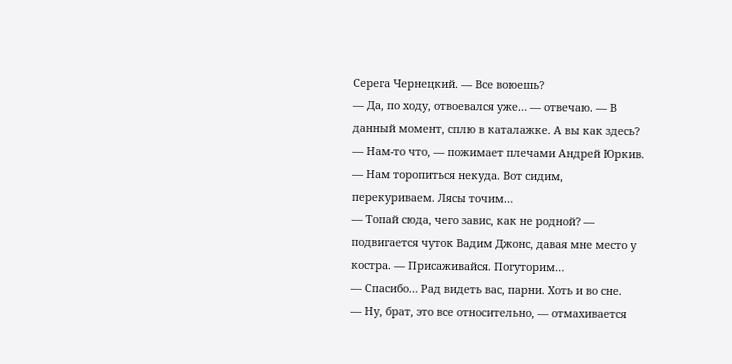Серега Чернецкий. — Все воюешь?
— Да, по ходу, отвоевался уже… — отвечаю. — В данный момент, сплю в каталажке. А вы как здесь?
— Нам-то что, — пожимает плечами Андрей Юркив. — Нам торопиться некуда. Вот сидим, перекуриваем. Лясы точим…
— Топай сюда, чего завис, как не родной? — подвигается чуток Вадим Джонс, давая мне место у костра. — Присаживайся. Погуторим…
— Спасибо… Рад видеть вас, парни. Хоть и во сне.
— Ну, брат, это все относительно, — отмахивается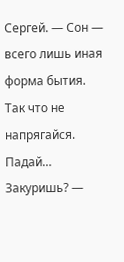Сергей. — Сон — всего лишь иная форма бытия. Так что не напрягайся. Падай… Закуришь? —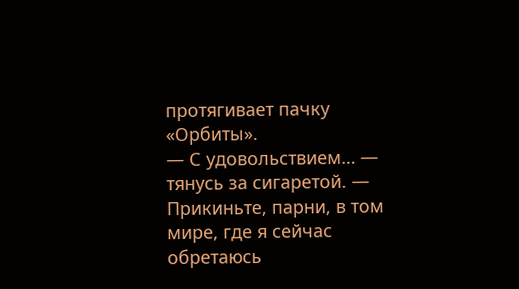протягивает пачку «Орбиты».
— С удовольствием… — тянусь за сигаретой. — Прикиньте, парни, в том мире, где я сейчас обретаюсь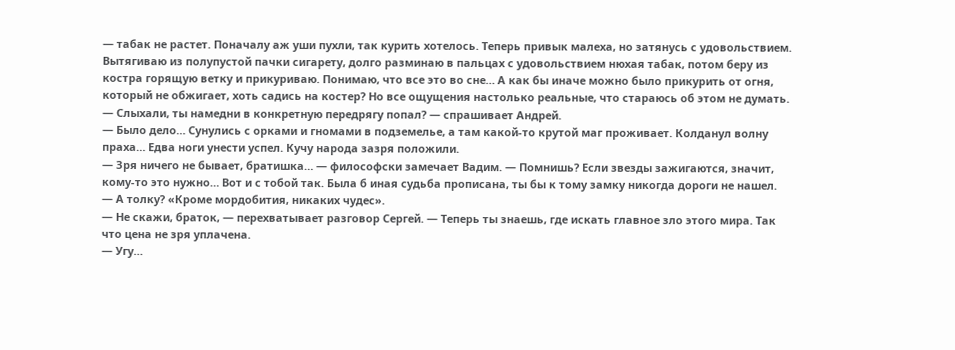— табак не растет. Поначалу аж уши пухли, так курить хотелось. Теперь привык малеха, но затянусь с удовольствием.
Вытягиваю из полупустой пачки сигарету, долго разминаю в пальцах с удовольствием нюхая табак, потом беру из костра горящую ветку и прикуриваю. Понимаю, что все это во сне… А как бы иначе можно было прикурить от огня, который не обжигает, хоть садись на костер? Но все ощущения настолько реальные, что стараюсь об этом не думать.
— Слыхали, ты намедни в конкретную передрягу попал? — спрашивает Андрей.
— Было дело… Сунулись с орками и гномами в подземелье, а там какой-то крутой маг проживает. Колданул волну праха… Едва ноги унести успел. Кучу народа зазря положили.
— Зря ничего не бывает, братишка… — философски замечает Вадим. — Помнишь? Если звезды зажигаются, значит, кому-то это нужно… Вот и с тобой так. Была б иная судьба прописана, ты бы к тому замку никогда дороги не нашел.
— А толку? «Кроме мордобития, никаких чудес».
— Не скажи, браток, — перехватывает разговор Сергей. — Теперь ты знаешь, где искать главное зло этого мира. Так что цена не зря уплачена.
— Угу…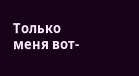Только меня вот-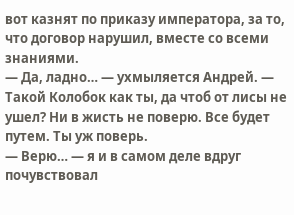вот казнят по приказу императора, за то, что договор нарушил, вместе со всеми знаниями.
— Да, ладно… — ухмыляется Андрей. — Такой Колобок как ты, да чтоб от лисы не ушел? Ни в жисть не поверю. Все будет путем. Ты уж поверь.
— Верю… — я и в самом деле вдруг почувствовал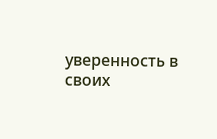уверенность в своих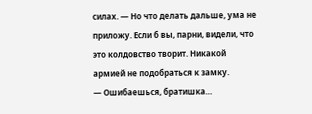силах. — Но что делать дальше, ума не приложу. Если б вы, парни, видели, что это колдовство творит. Никакой армией не подобраться к замку.
— Ошибаешься, братишка…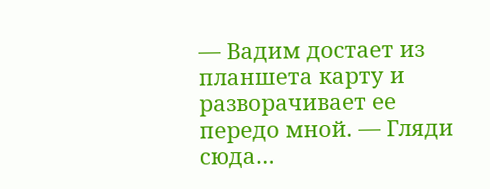— Вадим достает из планшета карту и разворачивает ее передо мной. — Гляди сюда…